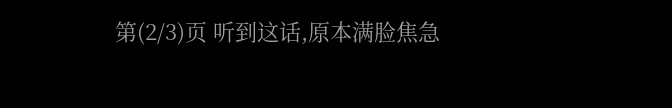第(2/3)页 听到这话,原本满脸焦急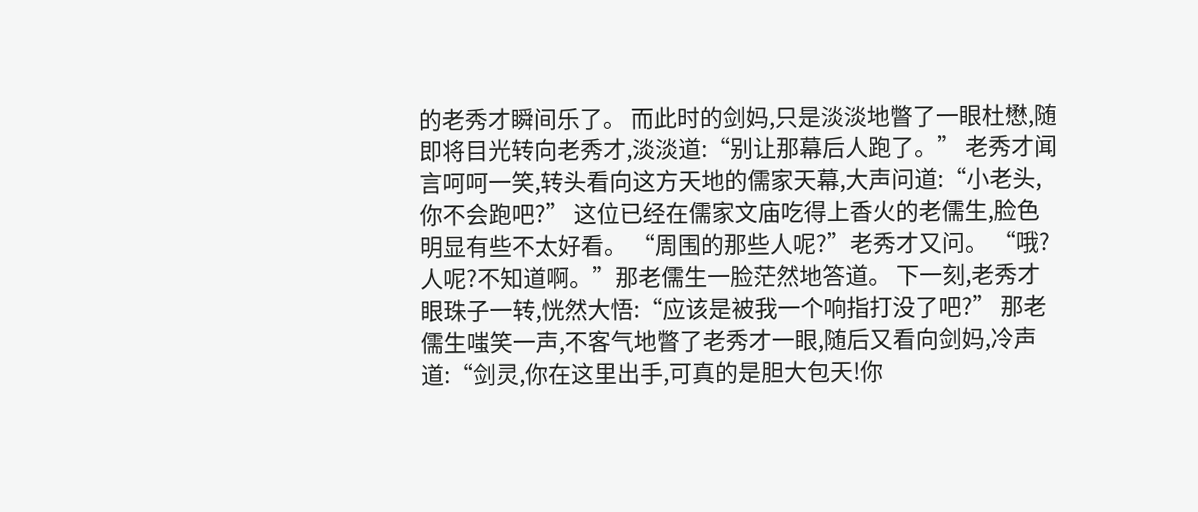的老秀才瞬间乐了。 而此时的剑妈,只是淡淡地瞥了一眼杜懋,随即将目光转向老秀才,淡淡道:“别让那幕后人跑了。” 老秀才闻言呵呵一笑,转头看向这方天地的儒家天幕,大声问道:“小老头,你不会跑吧?” 这位已经在儒家文庙吃得上香火的老儒生,脸色明显有些不太好看。 “周围的那些人呢?”老秀才又问。 “哦?人呢?不知道啊。”那老儒生一脸茫然地答道。 下一刻,老秀才眼珠子一转,恍然大悟:“应该是被我一个响指打没了吧?” 那老儒生嗤笑一声,不客气地瞥了老秀才一眼,随后又看向剑妈,冷声道:“剑灵,你在这里出手,可真的是胆大包天!你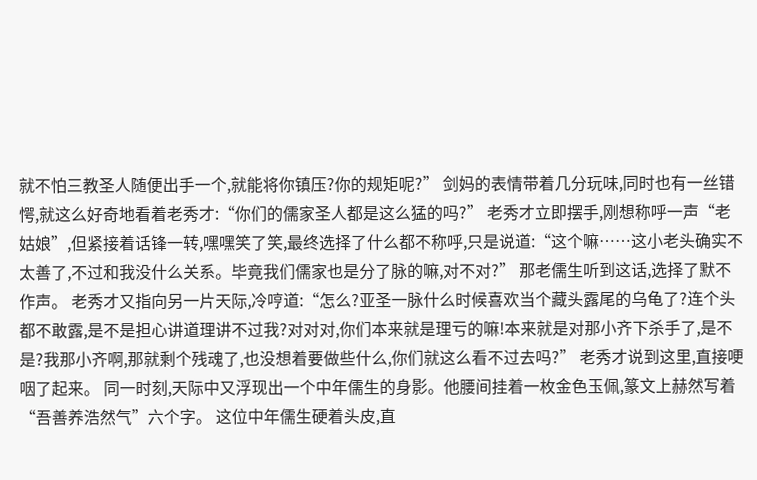就不怕三教圣人随便出手一个,就能将你镇压?你的规矩呢?” 剑妈的表情带着几分玩味,同时也有一丝错愕,就这么好奇地看着老秀才:“你们的儒家圣人都是这么猛的吗?” 老秀才立即摆手,刚想称呼一声“老姑娘”,但紧接着话锋一转,嘿嘿笑了笑,最终选择了什么都不称呼,只是说道:“这个嘛……这小老头确实不太善了,不过和我没什么关系。毕竟我们儒家也是分了脉的嘛,对不对?” 那老儒生听到这话,选择了默不作声。 老秀才又指向另一片天际,冷哼道:“怎么?亚圣一脉什么时候喜欢当个藏头露尾的乌龟了?连个头都不敢露,是不是担心讲道理讲不过我?对对对,你们本来就是理亏的嘛!本来就是对那小齐下杀手了,是不是?我那小齐啊,那就剩个残魂了,也没想着要做些什么,你们就这么看不过去吗?” 老秀才说到这里,直接哽咽了起来。 同一时刻,天际中又浮现出一个中年儒生的身影。他腰间挂着一枚金色玉佩,篆文上赫然写着“吾善养浩然气”六个字。 这位中年儒生硬着头皮,直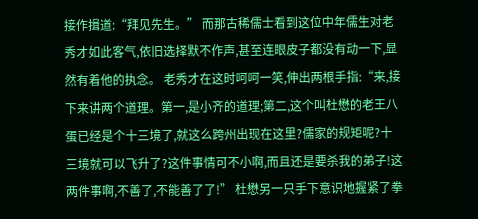接作揖道:“拜见先生。” 而那古稀儒士看到这位中年儒生对老秀才如此客气,依旧选择默不作声,甚至连眼皮子都没有动一下,显然有着他的执念。 老秀才在这时呵呵一笑,伸出两根手指:“来,接下来讲两个道理。第一,是小齐的道理;第二,这个叫杜懋的老王八蛋已经是个十三境了,就这么跨州出现在这里?儒家的规矩呢?十三境就可以飞升了?这件事情可不小啊,而且还是要杀我的弟子!这两件事啊,不善了,不能善了了!” 杜懋另一只手下意识地握紧了拳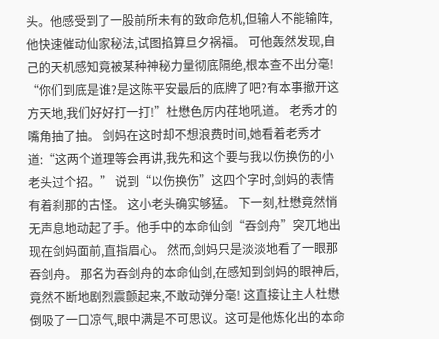头。他感受到了一股前所未有的致命危机,但输人不能输阵,他快速催动仙家秘法,试图掐算旦夕祸福。 可他轰然发现,自己的天机感知竟被某种神秘力量彻底隔绝,根本查不出分毫! “你们到底是谁?是这陈平安最后的底牌了吧?有本事撤开这方天地,我们好好打一打!”杜懋色厉内荏地吼道。 老秀才的嘴角抽了抽。 剑妈在这时却不想浪费时间,她看着老秀才道:“这两个道理等会再讲,我先和这个要与我以伤换伤的小老头过个招。” 说到“以伤换伤”这四个字时,剑妈的表情有着刹那的古怪。 这小老头确实够猛。 下一刻,杜懋竟然悄无声息地动起了手。他手中的本命仙剑“吞剑舟”突兀地出现在剑妈面前,直指眉心。 然而,剑妈只是淡淡地看了一眼那吞剑舟。 那名为吞剑舟的本命仙剑,在感知到剑妈的眼神后,竟然不断地剧烈震颤起来,不敢动弹分毫! 这直接让主人杜懋倒吸了一口凉气,眼中满是不可思议。这可是他炼化出的本命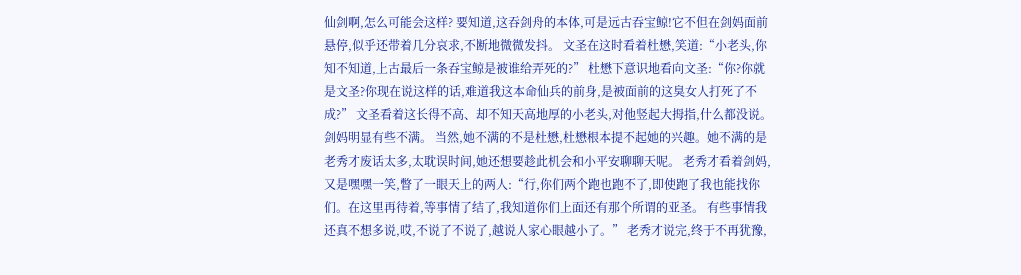仙剑啊,怎么可能会这样? 要知道,这吞剑舟的本体,可是远古吞宝鲸!它不但在剑妈面前悬停,似乎还带着几分哀求,不断地微微发抖。 文圣在这时看着杜懋,笑道:“小老头,你知不知道,上古最后一条吞宝鲸是被谁给弄死的?” 杜懋下意识地看向文圣:“你?你就是文圣?你现在说这样的话,难道我这本命仙兵的前身,是被面前的这臭女人打死了不成?” 文圣看着这长得不高、却不知天高地厚的小老头,对他竖起大拇指,什么都没说。 剑妈明显有些不满。 当然,她不满的不是杜懋,杜懋根本提不起她的兴趣。她不满的是老秀才废话太多,太耽误时间,她还想要趁此机会和小平安聊聊天呢。 老秀才看着剑妈,又是嘿嘿一笑,瞥了一眼天上的两人:“行,你们两个跑也跑不了,即使跑了我也能找你们。在这里再待着,等事情了结了,我知道你们上面还有那个所谓的亚圣。 有些事情我还真不想多说,哎,不说了不说了,越说人家心眼越小了。” 老秀才说完,终于不再犹豫,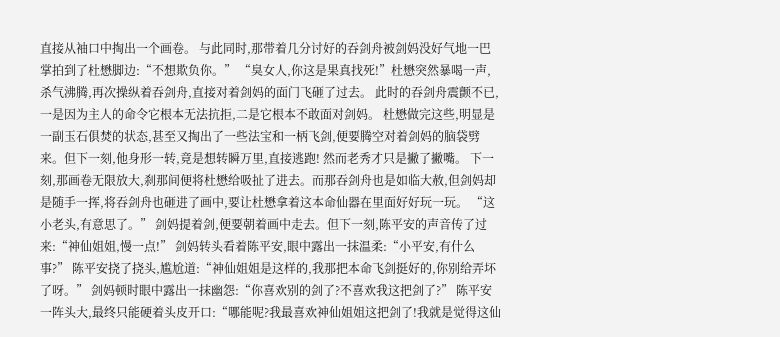直接从袖口中掏出一个画卷。 与此同时,那带着几分讨好的吞剑舟被剑妈没好气地一巴掌拍到了杜懋脚边:“不想欺负你。” “臭女人,你这是果真找死!”杜懋突然暴喝一声,杀气沸腾,再次操纵着吞剑舟,直接对着剑妈的面门飞砸了过去。 此时的吞剑舟震颤不已,一是因为主人的命令它根本无法抗拒,二是它根本不敢面对剑妈。 杜懋做完这些,明显是一副玉石俱焚的状态,甚至又掏出了一些法宝和一柄飞剑,便要腾空对着剑妈的脑袋劈来。但下一刻,他身形一转,竟是想转瞬万里,直接逃跑! 然而老秀才只是撇了撇嘴。 下一刻,那画卷无限放大,刹那间便将杜懋给吸扯了进去。而那吞剑舟也是如临大赦,但剑妈却是随手一挥,将吞剑舟也砸进了画中,要让杜懋拿着这本命仙器在里面好好玩一玩。 “这小老头,有意思了。” 剑妈提着剑,便要朝着画中走去。但下一刻,陈平安的声音传了过来:“神仙姐姐,慢一点!” 剑妈转头看着陈平安,眼中露出一抹温柔:“小平安,有什么事?” 陈平安挠了挠头,尴尬道:“神仙姐姐是这样的,我那把本命飞剑挺好的,你别给弄坏了呀。” 剑妈顿时眼中露出一抹幽怨:“你喜欢别的剑了?不喜欢我这把剑了?” 陈平安一阵头大,最终只能硬着头皮开口:“哪能呢?我最喜欢神仙姐姐这把剑了!我就是觉得这仙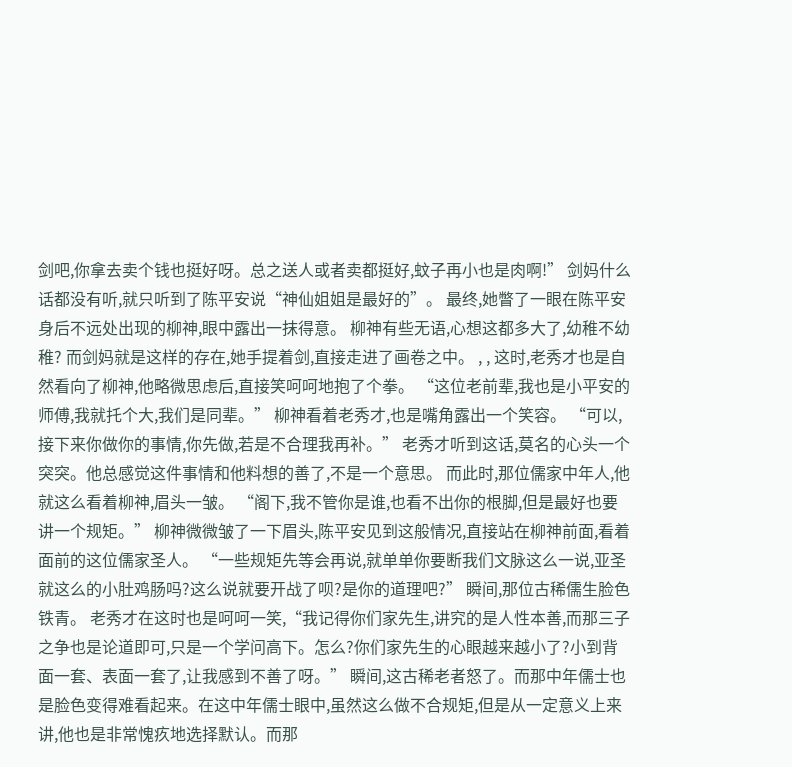剑吧,你拿去卖个钱也挺好呀。总之送人或者卖都挺好,蚊子再小也是肉啊!” 剑妈什么话都没有听,就只听到了陈平安说“神仙姐姐是最好的”。 最终,她瞥了一眼在陈平安身后不远处出现的柳神,眼中露出一抹得意。 柳神有些无语,心想这都多大了,幼稚不幼稚? 而剑妈就是这样的存在,她手提着剑,直接走进了画卷之中。 , , 这时,老秀才也是自然看向了柳神,他略微思虑后,直接笑呵呵地抱了个拳。 “这位老前辈,我也是小平安的师傅,我就托个大,我们是同辈。” 柳神看着老秀才,也是嘴角露出一个笑容。 “可以,接下来你做你的事情,你先做,若是不合理我再补。” 老秀才听到这话,莫名的心头一个突突。他总感觉这件事情和他料想的善了,不是一个意思。 而此时,那位儒家中年人,他就这么看着柳神,眉头一皱。 “阁下,我不管你是谁,也看不出你的根脚,但是最好也要讲一个规矩。” 柳神微微皱了一下眉头,陈平安见到这般情况,直接站在柳神前面,看着面前的这位儒家圣人。 “一些规矩先等会再说,就单单你要断我们文脉这么一说,亚圣就这么的小肚鸡肠吗?这么说就要开战了呗?是你的道理吧?” 瞬间,那位古稀儒生脸色铁青。 老秀才在这时也是呵呵一笑,“我记得你们家先生,讲究的是人性本善,而那三子之争也是论道即可,只是一个学问高下。怎么?你们家先生的心眼越来越小了?小到背面一套、表面一套了,让我感到不善了呀。” 瞬间,这古稀老者怒了。而那中年儒士也是脸色变得难看起来。在这中年儒士眼中,虽然这么做不合规矩,但是从一定意义上来讲,他也是非常愧疚地选择默认。而那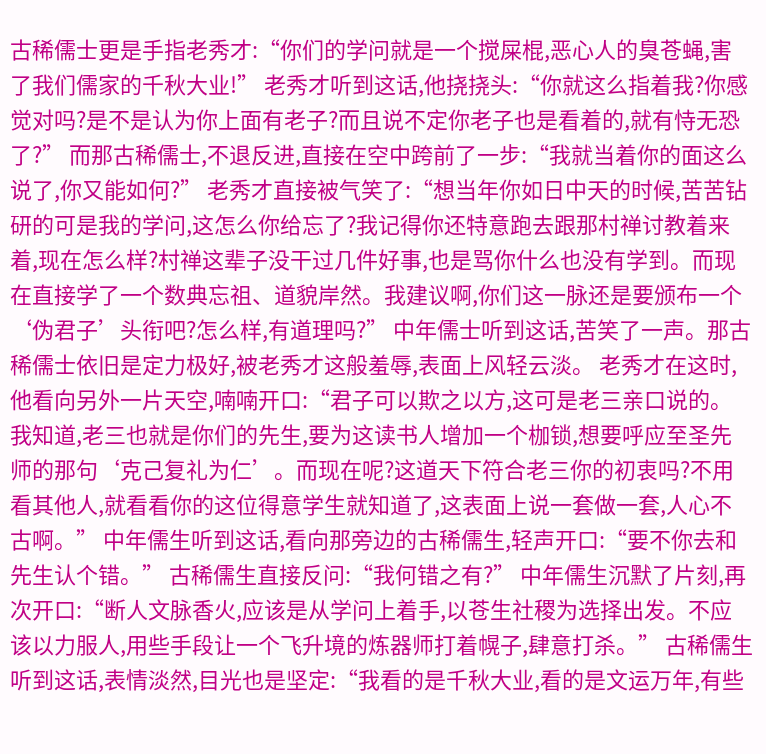古稀儒士更是手指老秀才:“你们的学问就是一个搅屎棍,恶心人的臭苍蝇,害了我们儒家的千秋大业!” 老秀才听到这话,他挠挠头:“你就这么指着我?你感觉对吗?是不是认为你上面有老子?而且说不定你老子也是看着的,就有恃无恐了?” 而那古稀儒士,不退反进,直接在空中跨前了一步:“我就当着你的面这么说了,你又能如何?” 老秀才直接被气笑了:“想当年你如日中天的时候,苦苦钻研的可是我的学问,这怎么你给忘了?我记得你还特意跑去跟那村禅讨教着来着,现在怎么样?村禅这辈子没干过几件好事,也是骂你什么也没有学到。而现在直接学了一个数典忘祖、道貌岸然。我建议啊,你们这一脉还是要颁布一个‘伪君子’头衔吧?怎么样,有道理吗?” 中年儒士听到这话,苦笑了一声。那古稀儒士依旧是定力极好,被老秀才这般羞辱,表面上风轻云淡。 老秀才在这时,他看向另外一片天空,喃喃开口:“君子可以欺之以方,这可是老三亲口说的。我知道,老三也就是你们的先生,要为这读书人增加一个枷锁,想要呼应至圣先师的那句‘克己复礼为仁’。而现在呢?这道天下符合老三你的初衷吗?不用看其他人,就看看你的这位得意学生就知道了,这表面上说一套做一套,人心不古啊。” 中年儒生听到这话,看向那旁边的古稀儒生,轻声开口:“要不你去和先生认个错。” 古稀儒生直接反问:“我何错之有?” 中年儒生沉默了片刻,再次开口:“断人文脉香火,应该是从学问上着手,以苍生社稷为选择出发。不应该以力服人,用些手段让一个飞升境的炼器师打着幌子,肆意打杀。” 古稀儒生听到这话,表情淡然,目光也是坚定:“我看的是千秋大业,看的是文运万年,有些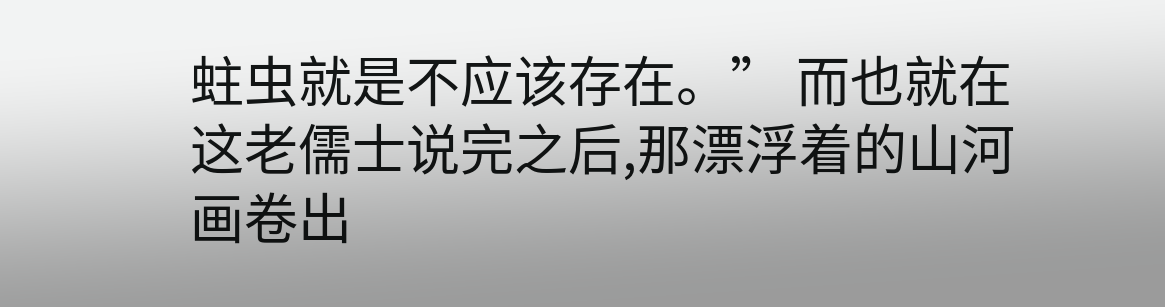蛀虫就是不应该存在。” 而也就在这老儒士说完之后,那漂浮着的山河画卷出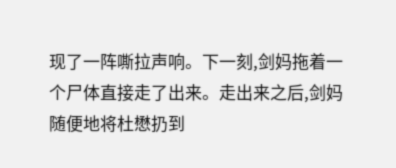现了一阵嘶拉声响。下一刻,剑妈拖着一个尸体直接走了出来。走出来之后,剑妈随便地将杜懋扔到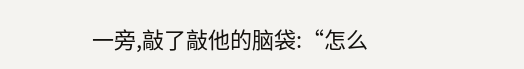一旁,敲了敲他的脑袋:“怎么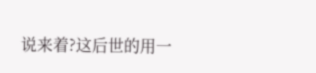说来着?这后世的用一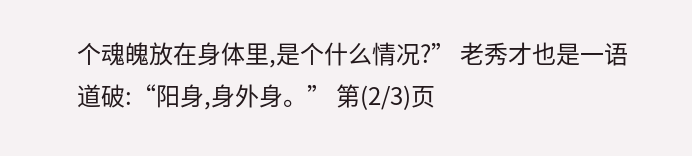个魂魄放在身体里,是个什么情况?” 老秀才也是一语道破:“阳身,身外身。” 第(2/3)页